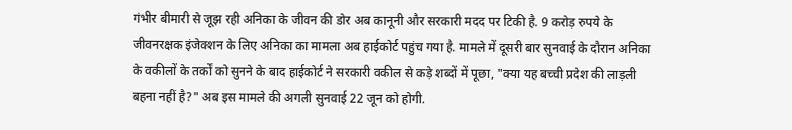गंभीर बीमारी से जूझ रही अनिका के जीवन की डोर अब कानूनी और सरकारी मदद पर टिकी है. 9 करोड़ रुपये के जीवनरक्षक इंजेक्शन के लिए अनिका का मामला अब हाईकोर्ट पहुंच गया है. मामले में दूसरी बार सुनवाई के दौरान अनिका के वकीलों के तर्कों को सुनने के बाद हाईकोर्ट ने सरकारी वकील से कड़े शब्दों में पूछा, "क्या यह बच्ची प्रदेश की लाड़ली बहना नहीं है?" अब इस मामले की अगली सुनवाई 22 जून को होगी.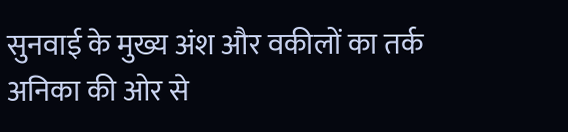सुनवाई के मुख्य अंश और वकीलों का तर्क
अनिका की ओर से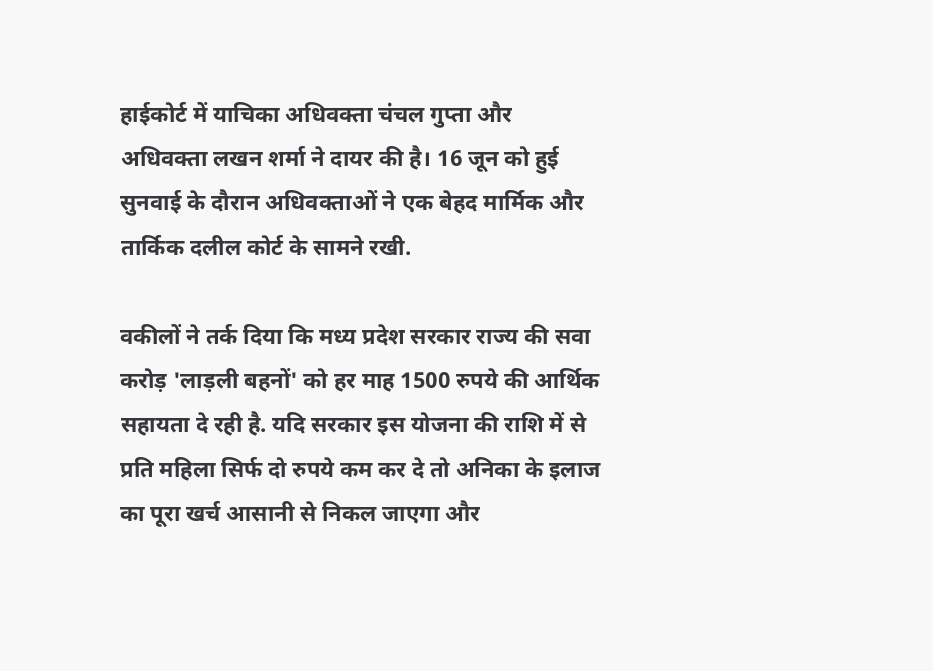हाईकोर्ट में याचिका अधिवक्ता चंचल गुप्ता और अधिवक्ता लखन शर्मा ने दायर की है। 16 जून को हुई सुनवाई के दौरान अधिवक्ताओं ने एक बेहद मार्मिक और तार्किक दलील कोर्ट के सामने रखी.

वकीलों ने तर्क दिया कि मध्य प्रदेश सरकार राज्य की सवा करोड़ 'लाड़ली बहनों' को हर माह 1500 रुपये की आर्थिक सहायता दे रही है. यदि सरकार इस योजना की राशि में से प्रति महिला सिर्फ दो रुपये कम कर दे तो अनिका के इलाज का पूरा खर्च आसानी से निकल जाएगा और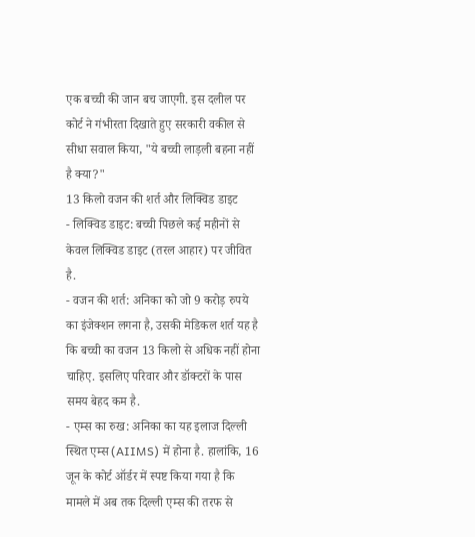एक बच्ची की जान बच जाएगी. इस दलील पर कोर्ट ने गंभीरता दिखाते हुए सरकारी वकील से सीधा सवाल किया, "ये बच्ची लाड़ली बहना नहीं है क्या?"
13 किलो वजन की शर्त और लिक्विड डाइट
- लिक्विड डाइट: बच्ची पिछले कई महीनों से केवल लिक्विड डाइट (तरल आहार) पर जीवित है.
- वजन की शर्त: अनिका को जो 9 करोड़ रुपये का इंजेक्शन लगना है, उसकी मेडिकल शर्त यह है कि बच्ची का वजन 13 किलो से अधिक नहीं होना चाहिए. इसलिए परिवार और डॉक्टरों के पास समय बेहद कम है.
- एम्स का रुख: अनिका का यह इलाज दिल्ली स्थित एम्स (AIIMS) में होना है. हालांकि, 16 जून के कोर्ट ऑर्डर में स्पष्ट किया गया है कि मामले में अब तक दिल्ली एम्स की तरफ से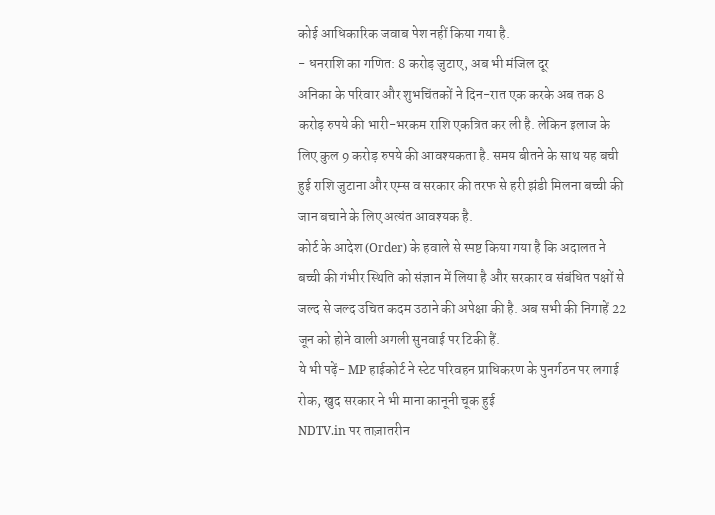कोई आधिकारिक जवाब पेश नहीं किया गया है.
- धनराशि का गणित: 8 करोड़ जुटाए, अब भी मंजिल दूर
अनिका के परिवार और शुभचिंतकों ने दिन-रात एक करके अब तक 8 करोड़ रुपये की भारी-भरकम राशि एकत्रित कर ली है. लेकिन इलाज के लिए कुल 9 करोड़ रुपये की आवश्यकता है. समय बीतने के साथ यह बची हुई राशि जुटाना और एम्स व सरकार की तरफ से हरी झंडी मिलना बच्ची की जान बचाने के लिए अत्यंत आवश्यक है.
कोर्ट के आदेश (Order) के हवाले से स्पष्ट किया गया है कि अदालत ने बच्ची की गंभीर स्थिति को संज्ञान में लिया है और सरकार व संबंधित पक्षों से जल्द से जल्द उचित कदम उठाने की अपेक्षा की है. अब सभी की निगाहें 22 जून को होने वाली अगली सुनवाई पर टिकी हैं.
ये भी पढ़ें- MP हाईकोर्ट ने स्टेट परिवहन प्राधिकरण के पुनर्गठन पर लगाई रोक, खुद सरकार ने भी माना कानूनी चूक हुई
NDTV.in पर ताज़ातरीन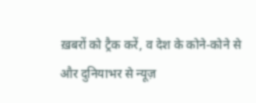ख़बरों को ट्रैक करें, व देश के कोने-कोने से और दुनियाभर से न्यूज़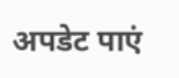अपडेट पाएं